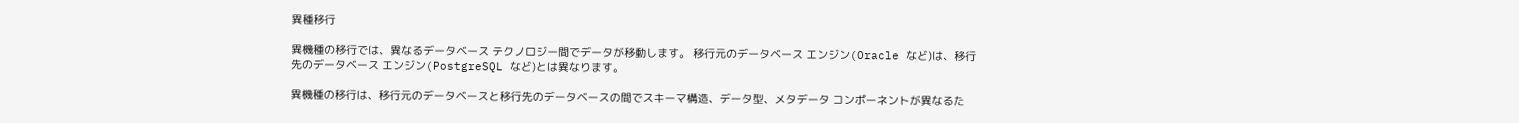異種移行

異機種の移行では、異なるデータベース テクノロジー間でデータが移動します。 移行元のデータベース エンジン(Oracle など)は、移行先のデータベース エンジン(PostgreSQL など)とは異なります。

異機種の移行は、移行元のデータベースと移行先のデータベースの間でスキーマ構造、データ型、メタデータ コンポーネントが異なるた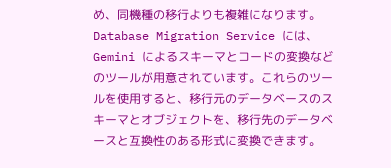め、同機種の移行よりも複雑になります。Database Migration Service には、Gemini によるスキーマとコードの変換などのツールが用意されています。これらのツールを使用すると、移行元のデータベースのスキーマとオブジェクトを、移行先のデータベースと互換性のある形式に変換できます。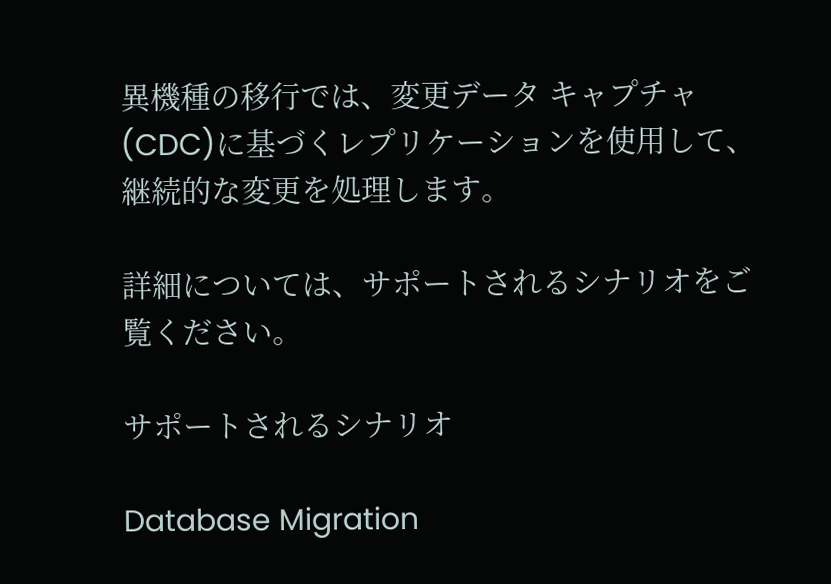異機種の移行では、変更データ キャプチャ(CDC)に基づくレプリケーションを使用して、継続的な変更を処理します。

詳細については、サポートされるシナリオをご覧ください。

サポートされるシナリオ

Database Migration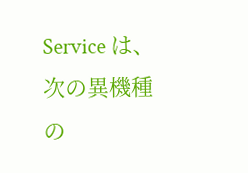Service は、次の異機種の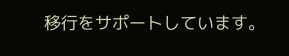移行をサポートしています。